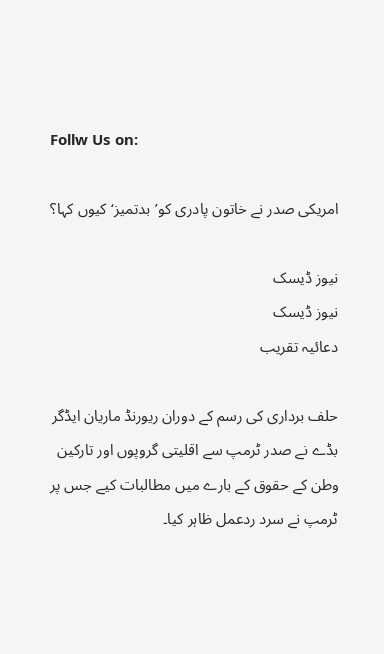Follw Us on:

امریکی صدر نے خاتون پادری کو’بدتمیز‘ کیوں کہا؟

نیوز ڈیسک
نیوز ڈیسک
دعائیہ تقریب

حلف برداری کی رسم کے دوران ریورنڈ ماریان ایڈگر بڈے نے صدر ٹرمپ سے اقلیتی گروپوں اور تارکین وطن کے حقوق کے بارے میں مطالبات کیے جس پر ٹرمپ نے سرد ردعمل ظاہر کیا۔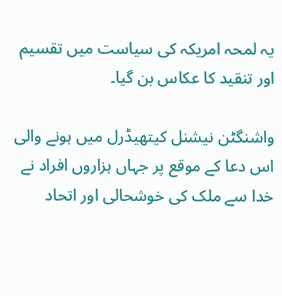یہ لمحہ امریکہ کی سیاست میں تقسیم اور تنقید کا عکاس بن گیا۔

واشنگٹن نیشنل کیتھیڈرل میں ہونے والی اس دعا کے موقع پر جہاں ہزاروں افراد نے خدا سے ملک کی خوشحالی اور اتحاد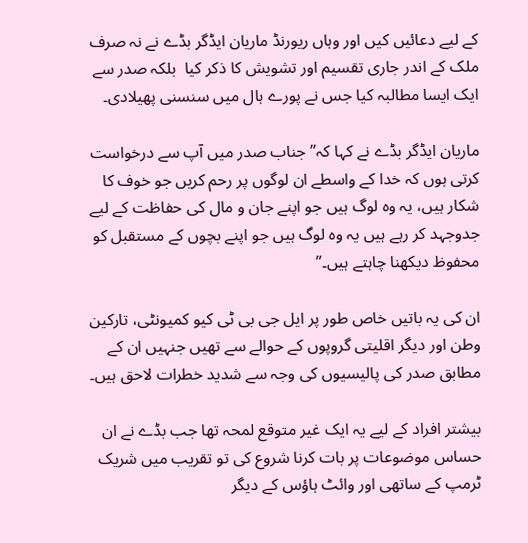کے لیے دعائیں کیں اور وہاں ریورنڈ ماریان ایڈگر بڈے نے نہ صرف ملک کے اندر جاری تقسیم اور تشویش کا ذکر کیا  بلکہ صدر سے ایک ایسا مطالبہ کیا جس نے پورے ہال میں سنسنی پھیلادی۔

ماریان ایڈگر بڈے نے کہا کہ”جناب صدر میں آپ سے درخواست کرتی ہوں کہ خدا کے واسطے ان لوگوں پر رحم کریں جو خوف کا شکار ہیں، یہ وہ لوگ ہیں جو اپنے جان و مال کی حفاظت کے لیے جدوجہد کر رہے ہیں یہ وہ لوگ ہیں جو اپنے بچوں کے مستقبل کو محفوظ دیکھنا چاہتے ہیں۔”

ان کی یہ باتیں خاص طور پر ایل جی بی ٹی کیو کمیونٹی، تارکین وطن اور دیگر اقلیتی گروپوں کے حوالے سے تھیں جنہیں ان کے مطابق صدر کی پالیسیوں کی وجہ سے شدید خطرات لاحق ہیں۔

بیشتر افراد کے لیے یہ ایک غیر متوقع لمحہ تھا جب بڈے نے ان حساس موضوعات پر بات کرنا شروع کی تو تقریب میں شریک ٹرمپ کے ساتھی اور وائٹ ہاؤس کے دیگر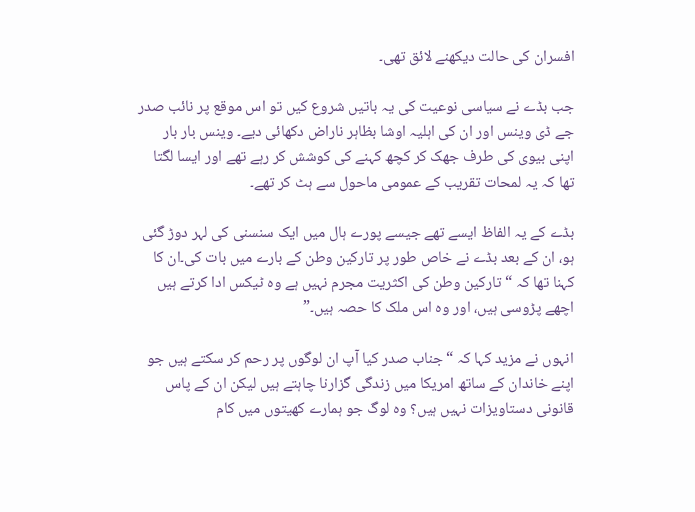افسران کی حالت دیکھنے لائق تھی۔

جب بڈے نے سیاسی نوعیت کی یہ باتیں شروع کیں تو اس موقع پر نائب صدر جے ڈی وینس اور ان کی اہلیہ اوشا بظاہر ناراض دکھائی دیے۔ وینس بار بار اپنی بیوی کی طرف جھک کر کچھ کہنے کی کوشش کر رہے تھے اور ایسا لگتا تھا کہ یہ لمحات تقریب کے عمومی ماحول سے ہٹ کر تھے۔

بڈے کے یہ الفاظ ایسے تھے جیسے پورے ہال میں ایک سنسنی کی لہر دوڑ گئی ہو، ان کے بعد بڈے نے خاص طور پر تارکین وطن کے بارے میں بات کی۔ان کا کہنا تھا کہ “تارکین وطن کی اکثریت مجرم نہیں ہے وہ ٹیکس ادا کرتے ہیں اچھے پڑوسی ہیں، اور وہ اس ملک کا حصہ ہیں۔”

انہوں نے مزید کہا کہ “جناب صدر کیا آپ ان لوگوں پر رحم کر سکتے ہیں جو اپنے خاندان کے ساتھ امریکا میں زندگی گزارنا چاہتے ہیں لیکن ان کے پاس قانونی دستاویزات نہیں ہیں؟ وہ لوگ جو ہمارے کھیتوں میں کام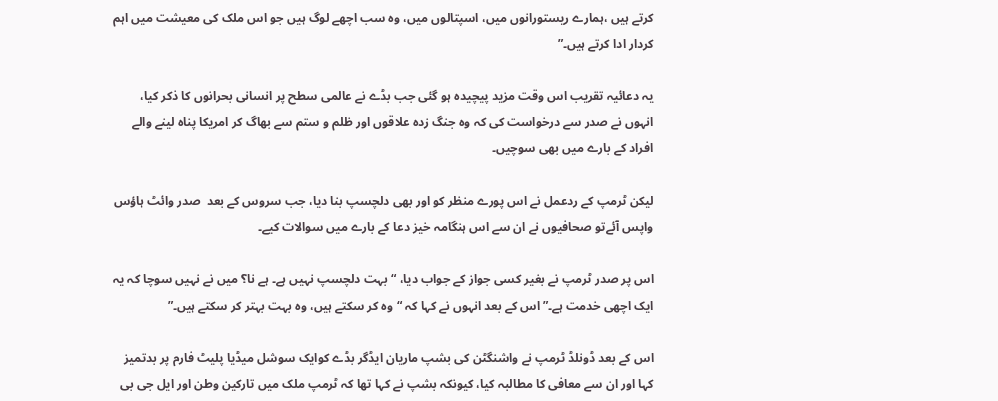کرتے ہیں ،ہمارے ریستورانوں میں، اسپتالوں میں، وہ سب اچھے لوگ ہیں جو اس ملک کی معیشت میں اہم کردار ادا کرتے ہیں۔”

یہ دعائیہ تقریب اس وقت مزید پیچیدہ ہو گئی جب بڈے نے عالمی سطح پر انسانی بحرانوں کا ذکر کیا، انہوں نے صدر سے درخواست کی کہ وہ جنگ زدہ علاقوں اور ظلم و ستم سے بھاگ کر امریکا پناہ لینے والے افراد کے بارے میں بھی سوچیں۔

لیکن ٹرمپ کے ردعمل نے اس پورے منظر کو اور بھی دلچسپ بنا دیا، جب سروس کے بعد  صدر وائٹ ہاؤس واپس آئےتو صحافیوں نے ان سے اس ہنگامہ خیز دعا کے بارے میں سوالات کیے۔

اس پر صدر ٹرمپ نے بغیر کسی جواز کے جواب دیا، “بہت دلچسپ نہیں ہے۔ ہے نا؟ میں نے نہیں سوچا کہ یہ ایک اچھی خدمت ہے۔” اس کے بعد انہوں نے کہا کہ “وہ کر سکتے ہیں، وہ بہت بہتر کر سکتے ہیں۔”

اس کے بعد ڈونلڈ ٹرمپ نے واشنگٹن کی بشپ ماریان ایڈگر بڈے کوایک سوشل میڈیا پلیٹ فارم پر بدتمیز کہا اور ان سے معافی کا مطالبہ کیا، کیونکہ بشپ نے کہا تھا کہ ٹرمپ ملک میں تارکین وطن اور ایل جی بی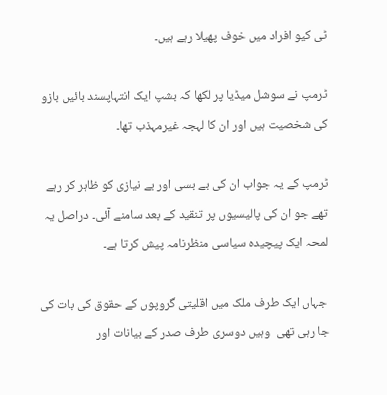ٹی کیو افراد میں خوف پھیلا رہے ہیں۔

ٹرمپ نے سوشل میڈیا پر لکھا کہ بشپ ایک انتہاپسند بائیں بازو کی شخصیت ہیں اور ان کا لہجہ غیرمہذب تھا۔

ٹرمپ کے یہ جواب ان کی بے بسی اور بے نیازی کو ظاہر کر رہے تھے جو ان کی پالیسیوں پر تنقید کے بعد سامنے آئی۔ دراصل یہ لمحہ ایک پیچیدہ سیاسی منظرنامہ پیش کرتا ہے۔

 جہاں ایک طرف ملک میں اقلیتی گروپوں کے حقوق کی بات کی جا رہی تھی  وہیں دوسری طرف صدر کے بیانات اور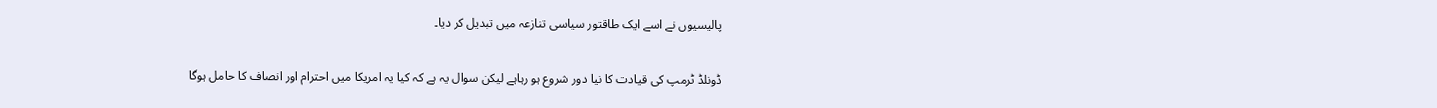پالیسیوں نے اسے ایک طاقتور سیاسی تنازعہ میں تبدیل کر دیا۔

ڈونلڈ ٹرمپ کی قیادت کا نیا دور شروع ہو رہاہے لیکن سوال یہ ہے کہ کیا یہ امریکا میں احترام اور انصاف کا حامل ہوگا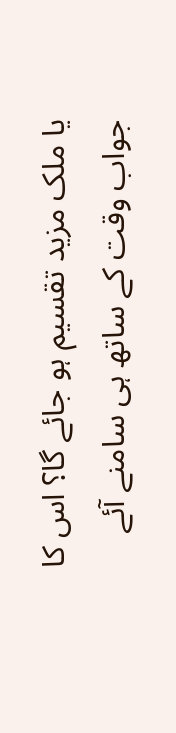یا ملک مزید تقسیم ہو جائے گا؟ اس کا جواب وقت کے ساتھ ہی سامنے آئے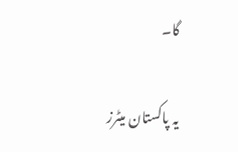گا۔

یہ پاکستان میٹرز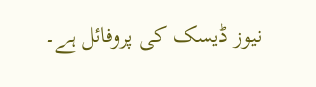نیوز ڈیسک کی پروفائل ہے۔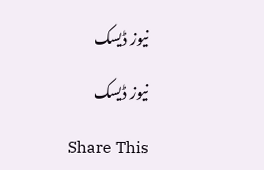نیوز ڈیسک

نیوز ڈیسک

Share This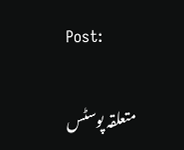Post:

متعلقہ پوسٹس